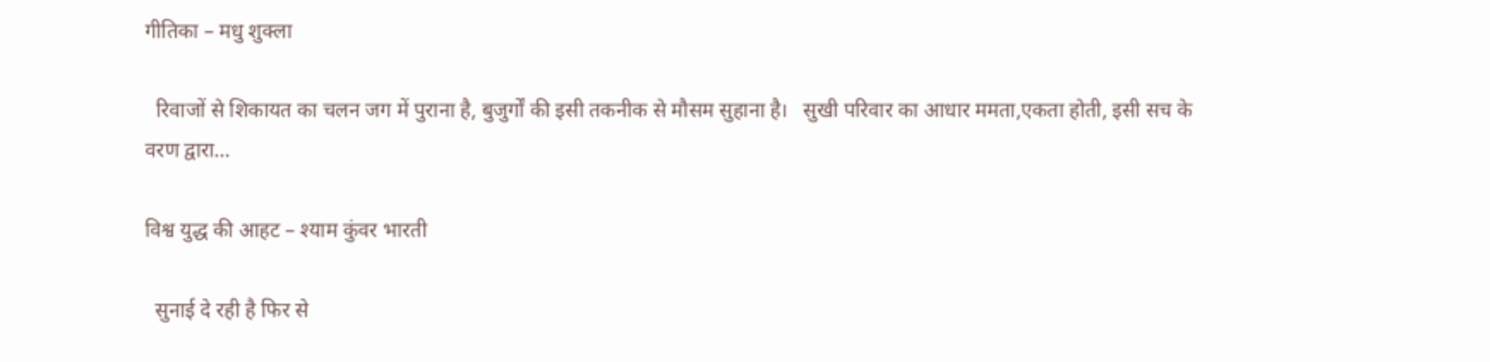गीतिका – मधु शुक्ला

  रिवाजों से शिकायत का चलन जग में पुराना है, बुजुर्गों की इसी तकनीक से मौसम सुहाना है।   सुखी परिवार का आधार ममता,एकता होती, इसी सच के वरण द्वारा…

विश्व युद्ध की आहट – श्याम कुंवर भारती

  सुनाई दे रही है फिर से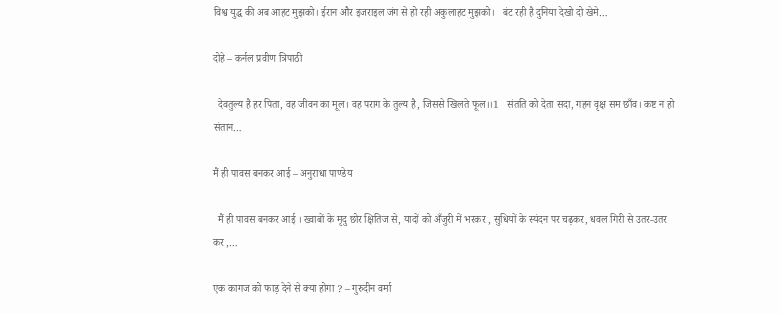विश्व युद्ध की अब आहट मुझको। ईरान और इजराइल जंग से हो रही अकुलाहट मुझको।   बंट रही है दुनिया देखो दो खेमे…

दोहे – कर्नल प्रवीण त्रिपाठी

  देवतुल्य है हर पिता, वह जीवन का मूल। वह पराग के तुल्य है, जिससे खिलते फूल।।1   संतति को देता सदा, गहन वृक्ष सम छाँव। कष्ट न हो संतान…

मैं ही पावस बनकर आई – अनुराधा पाण्डेय

  मैं ही पावस बनकर आई । ख्वाबों के मृदु छोर क्षितिज से, यादों को अँजुरी में भरकर , सुधियों के स्यंदन पर चढ़कर, धवल गिरी से उतर-उतर कर ,…

एक कागज को फाड़ देने से क्या होगा ? – गुरुदीन वर्मा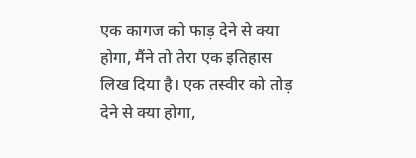एक कागज को फाड़ देने से क्या होगा, मैंने तो तेरा एक इतिहास लिख दिया है। एक तस्वीर को तोड़ देने से क्या होगा,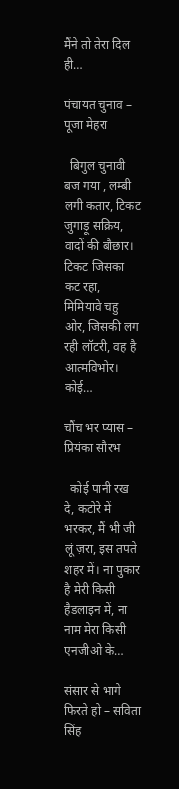मैंने तो तेरा दिल ही…

पंचायत चुनाव – पूजा मेहरा

  बिगुल चुनावी बज गया , लम्बी लगी कतार, टिकट जुगाड़ू सक्रिय, वादों की बौछार। टिकट जिसका कट रहा, मिमियावे चहु ओर, जिसकी लग रही लॉटरी, वह है आत्मविभोर। कोई…

चौंच भर प्यास –  प्रियंका सौरभ

  कोई पानी रख दे, कटोरे में भरकर, मैं भी जी लूं ज़रा, इस तपते शहर में। ना पुकार है मेरी किसी हैडलाइन में, ना नाम मेरा किसी एनजीओ के…

संसार से भागे फिरते हो – सविता सिंह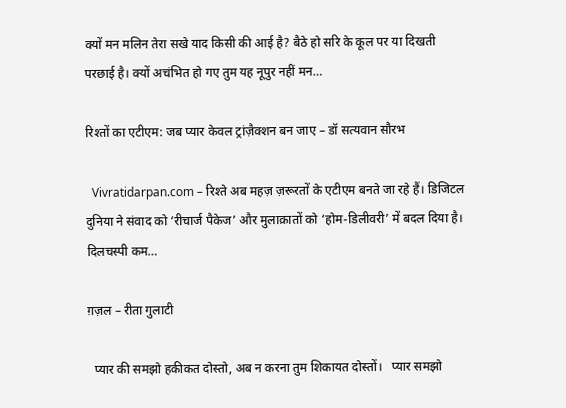क्यों मन मलिन तेरा सखे याद किसी की आई है? बैठे हो सरि के कूल पर या दिखती परछाई है। क्यों अचंभित हो गए तुम यह नूपुर नहीं मन…

रिश्तों का एटीएम: जब प्यार केवल ट्रांज़ैक्शन बन जाए – डॉ सत्यवान सौरभ

  Vivratidarpan.com – रिश्ते अब महज़ ज़रूरतों के एटीएम बनते जा रहे हैं। डिजिटल दुनिया ने संवाद को ‘रीचार्ज पैकेज’ और मुलाक़ातों को ‘होम-डिलीवरी’ में बदल दिया है। दिलचस्पी कम…

ग़ज़ल – रीता गुलाटी

  प्यार की समझो हकीकत दोस्तो, अब न करना तुम शिकायत दोस्तों।   प्यार समझो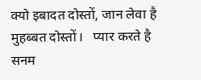क्यो इबादत दोस्तों, जान लेवा है मुहब्बत दोस्तों।   प्यार करते है सनम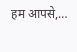हम आपसे,…